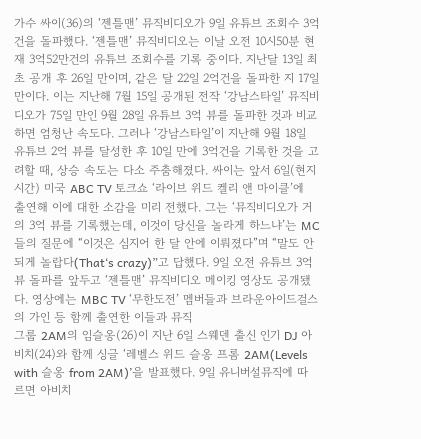가수 싸이(36)의 ‘젠틀맨’ 뮤직비디오가 9일 유튜브 조회수 3억건을 돌파했다. ‘젠틀맨’ 뮤직비디오는 이날 오전 10시50분 현재 3억52만건의 유튜브 조회수를 기록 중이다. 지난달 13일 최초 공개 후 26일 만이며, 같은 달 22일 2억건을 돌파한 지 17일 만이다. 이는 지난해 7월 15일 공개된 전작 ‘강남스타일’ 뮤직비디오가 75일 만인 9월 28일 유튜브 3억 뷰를 돌파한 것과 비교하면 엄청난 속도다. 그러나 ‘강남스타일’이 지난해 9월 18일 유튜브 2억 뷰를 달성한 후 10일 만에 3억건을 기록한 것을 고려할 때, 상승 속도는 다소 주춤해졌다. 싸이는 앞서 6일(현지시간) 미국 ABC TV 토크쇼 ‘라이브 위드 켈리 앤 마이클’에 출연해 이에 대한 소감을 미리 전했다. 그는 ‘뮤직비디오가 거의 3억 뷰를 기록했는데, 이것이 당신을 놀라게 하느냐’는 MC들의 질문에 “이것은 심지어 한 달 안에 이뤄졌다”며 “말도 안 되게 놀랍다(That‘s crazy)”고 답했다. 9일 오전 유튜브 3억뷰 돌파를 앞두고 ‘젠틀맨’ 뮤직비디오 메이킹 영상도 공개됐다. 영상에는 MBC TV ‘무한도전’ 멤버들과 브라운아이드걸스의 가인 등 함께 출연한 이들과 뮤직
그룹 2AM의 임슬옹(26)이 지난 6일 스웨덴 출신 인기 DJ 아비치(24)와 함께 싱글 ‘레벨스 위드 슬옹 프롬 2AM(Levels with 슬옹 from 2AM)’을 발표했다. 9일 유니버설뮤직에 따르면 아비치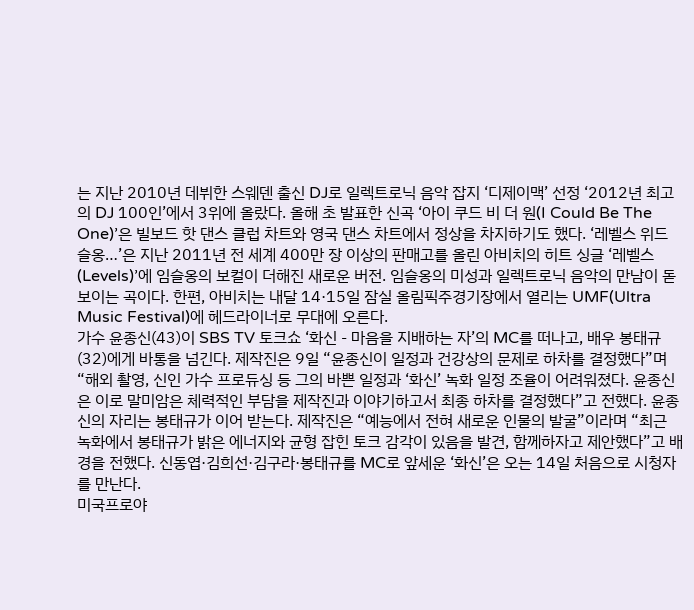는 지난 2010년 데뷔한 스웨덴 출신 DJ로 일렉트로닉 음악 잡지 ‘디제이맥’ 선정 ‘2012년 최고의 DJ 100인’에서 3위에 올랐다. 올해 초 발표한 신곡 ‘아이 쿠드 비 더 원(I Could Be The One)’은 빌보드 핫 댄스 클럽 차트와 영국 댄스 차트에서 정상을 차지하기도 했다. ‘레벨스 위드 슬옹…’은 지난 2011년 전 세계 400만 장 이상의 판매고를 올린 아비치의 히트 싱글 ‘레벨스(Levels)’에 임슬옹의 보컬이 더해진 새로운 버전. 임슬옹의 미성과 일렉트로닉 음악의 만남이 돋보이는 곡이다. 한편, 아비치는 내달 14·15일 잠실 올림픽주경기장에서 열리는 UMF(Ultra Music Festival)에 헤드라이너로 무대에 오른다.
가수 윤종신(43)이 SBS TV 토크쇼 ‘화신 - 마음을 지배하는 자’의 MC를 떠나고, 배우 봉태규(32)에게 바통을 넘긴다. 제작진은 9일 “윤종신이 일정과 건강상의 문제로 하차를 결정했다”며 “해외 촬영, 신인 가수 프로듀싱 등 그의 바쁜 일정과 ‘화신’ 녹화 일정 조율이 어려워졌다. 윤종신은 이로 말미암은 체력적인 부담을 제작진과 이야기하고서 최종 하차를 결정했다”고 전했다. 윤종신의 자리는 봉태규가 이어 받는다. 제작진은 “예능에서 전혀 새로운 인물의 발굴”이라며 “최근 녹화에서 봉태규가 밝은 에너지와 균형 잡힌 토크 감각이 있음을 발견, 함께하자고 제안했다”고 배경을 전했다. 신동엽·김희선·김구라·봉태규를 MC로 앞세운 ‘화신’은 오는 14일 처음으로 시청자를 만난다.
미국프로야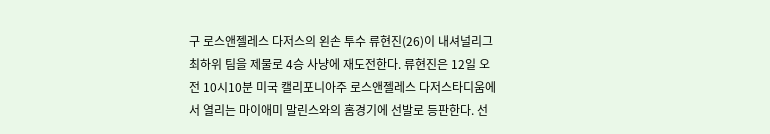구 로스앤젤레스 다저스의 왼손 투수 류현진(26)이 내셔널리그 최하위 팀을 제물로 4승 사냥에 재도전한다. 류현진은 12일 오전 10시10분 미국 캘리포니아주 로스앤젤레스 다저스타디움에서 열리는 마이애미 말린스와의 홈경기에 선발로 등판한다. 선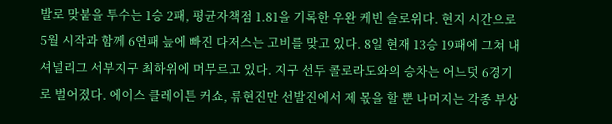발로 맞붙을 투수는 1승 2패, 평균자책점 1.81을 기록한 우완 케빈 슬로위다. 현지 시간으로 5월 시작과 함께 6연패 늪에 빠진 다저스는 고비를 맞고 있다. 8일 현재 13승 19패에 그쳐 내셔널리그 서부지구 최하위에 머무르고 있다. 지구 선두 콜로라도와의 승차는 어느덧 6경기로 벌어졌다. 에이스 클레이튼 커쇼, 류현진만 선발진에서 제 몫을 할 뿐 나머지는 각종 부상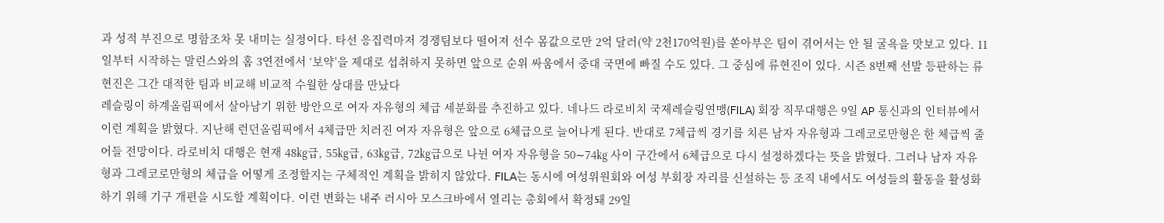과 성적 부진으로 명함조차 못 내미는 실정이다. 타선 응집력마저 경쟁팀보다 떨어져 선수 몸값으로만 2억 달러(약 2천170억원)를 쏟아부은 팀이 겪어서는 안 될 굴욕을 맛보고 있다. 11일부터 시작하는 말린스와의 홈 3연전에서 ‘보약’을 제대로 섭취하지 못하면 앞으로 순위 싸움에서 중대 국면에 빠질 수도 있다. 그 중심에 류현진이 있다. 시즌 8번째 선발 등판하는 류현진은 그간 대적한 팀과 비교해 비교적 수월한 상대를 만났다
레슬링이 하계올림픽에서 살아남기 위한 방안으로 여자 자유형의 체급 세분화를 추진하고 있다. 네나드 라로비치 국제레슬링연맹(FILA) 회장 직무대행은 9일 AP 통신과의 인터뷰에서 이런 계획을 밝혔다. 지난해 런던올림픽에서 4체급만 치러진 여자 자유형은 앞으로 6체급으로 늘어나게 된다. 반대로 7체급씩 경기를 치른 남자 자유형과 그레코로만형은 한 체급씩 줄어들 전망이다. 라로비치 대행은 현재 48㎏급, 55㎏급, 63㎏급, 72㎏급으로 나뉜 여자 자유형을 50∼74㎏ 사이 구간에서 6체급으로 다시 설정하겠다는 뜻을 밝혔다. 그러나 남자 자유형과 그레코로만형의 체급을 어떻게 조정할지는 구체적인 계획을 밝히지 않았다. FILA는 동시에 여성위원회와 여성 부회장 자리를 신설하는 등 조직 내에서도 여성들의 활동을 활성화하기 위해 기구 개편을 시도할 계획이다. 이런 변화는 내주 러시아 모스크바에서 열리는 총회에서 확정돼 29일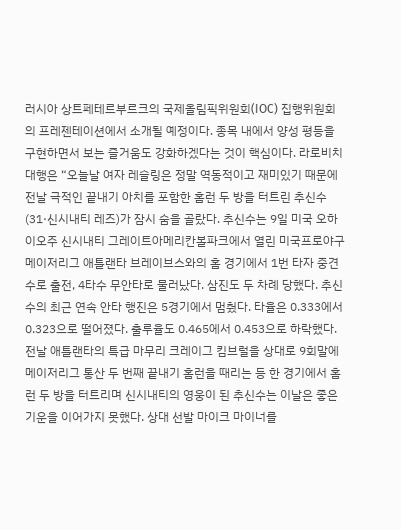러시아 상트페테르부르크의 국제올림픽위원회(IOC) 집행위원회의 프레젠테이션에서 소개될 예정이다. 종목 내에서 양성 평등을 구현하면서 보는 즐거움도 강화하겠다는 것이 핵심이다. 라로비치 대행은 “오늘날 여자 레슬링은 정말 역동적이고 재미있기 때문에
전날 극적인 끝내기 아치를 포함한 홈런 두 방을 터트린 추신수(31·신시내티 레즈)가 잠시 숨을 골랐다. 추신수는 9일 미국 오하이오주 신시내티 그레이트아메리칸볼파크에서 열린 미국프로야구 메이저리그 애틀랜타 브레이브스와의 홈 경기에서 1번 타자 중견수로 출전, 4타수 무안타로 물러났다. 삼진도 두 차례 당했다. 추신수의 최근 연속 안타 행진은 5경기에서 멈췄다. 타율은 0.333에서 0.323으로 떨어졌다. 출루율도 0.465에서 0.453으로 하락했다. 전날 애틀랜타의 특급 마무리 크레이그 킴브럴을 상대로 9회말에 메이저리그 통산 두 번째 끝내기 홈런을 때리는 등 한 경기에서 홈런 두 방을 터트리며 신시내티의 영웅이 된 추신수는 이날은 좋은 기운을 이어가지 못했다. 상대 선발 마이크 마이너를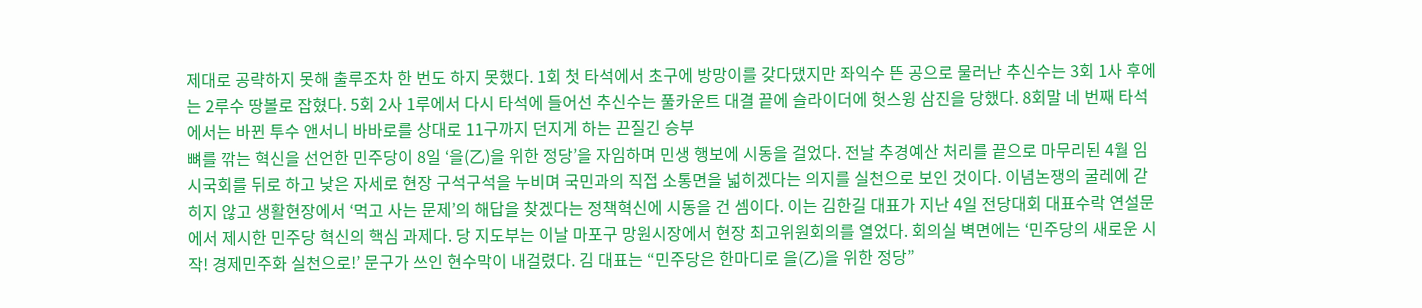제대로 공략하지 못해 출루조차 한 번도 하지 못했다. 1회 첫 타석에서 초구에 방망이를 갖다댔지만 좌익수 뜬 공으로 물러난 추신수는 3회 1사 후에는 2루수 땅볼로 잡혔다. 5회 2사 1루에서 다시 타석에 들어선 추신수는 풀카운트 대결 끝에 슬라이더에 헛스윙 삼진을 당했다. 8회말 네 번째 타석에서는 바뀐 투수 앤서니 바바로를 상대로 11구까지 던지게 하는 끈질긴 승부
뼈를 깎는 혁신을 선언한 민주당이 8일 ‘을(乙)을 위한 정당’을 자임하며 민생 행보에 시동을 걸었다. 전날 추경예산 처리를 끝으로 마무리된 4월 임시국회를 뒤로 하고 낮은 자세로 현장 구석구석을 누비며 국민과의 직접 소통면을 넓히겠다는 의지를 실천으로 보인 것이다. 이념논쟁의 굴레에 갇히지 않고 생활현장에서 ‘먹고 사는 문제’의 해답을 찾겠다는 정책혁신에 시동을 건 셈이다. 이는 김한길 대표가 지난 4일 전당대회 대표수락 연설문에서 제시한 민주당 혁신의 핵심 과제다. 당 지도부는 이날 마포구 망원시장에서 현장 최고위원회의를 열었다. 회의실 벽면에는 ‘민주당의 새로운 시작! 경제민주화 실천으로!’ 문구가 쓰인 현수막이 내걸렸다. 김 대표는 “민주당은 한마디로 을(乙)을 위한 정당”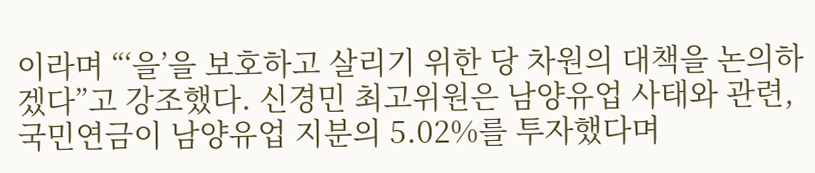이라며 “‘을’을 보호하고 살리기 위한 당 차원의 대책을 논의하겠다”고 강조했다. 신경민 최고위원은 남양유업 사태와 관련, 국민연금이 남양유업 지분의 5.02%를 투자했다며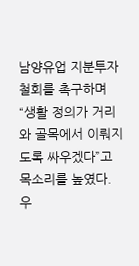남양유업 지분투자 철회를 촉구하며 “생활 정의가 거리와 골목에서 이뤄지도록 싸우겠다”고 목소리를 높였다. 우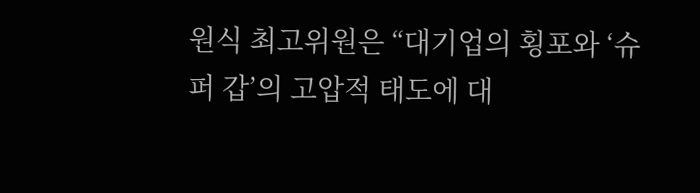원식 최고위원은 “대기업의 횡포와 ‘슈퍼 갑’의 고압적 태도에 대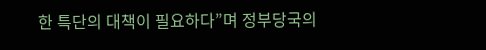한 특단의 대책이 필요하다”며 정부당국의